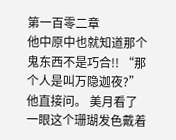第一百零二章
他中原中也就知道那个鬼东西不是巧合!! “那个人是叫万隐迦夜?”他直接问。 美月看了一眼这个珊瑚发色戴着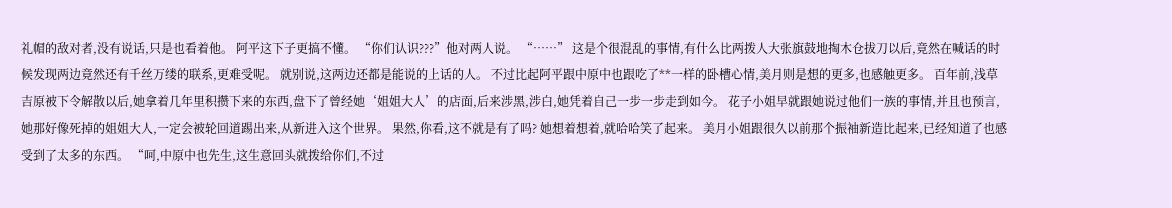礼帽的敌对者,没有说话,只是也看着他。 阿平这下子更搞不懂。 “你们认识???”他对两人说。 “……” 这是个很混乱的事情,有什么比两拨人大张旗鼓地掏木仓拔刀以后,竟然在喊话的时候发现两边竟然还有千丝万缕的联系,更难受呢。 就别说,这两边还都是能说的上话的人。 不过比起阿平跟中原中也跟吃了**一样的卧槽心情,美月则是想的更多,也感触更多。 百年前,浅草吉原被下令解散以后,她拿着几年里积攒下来的东西,盘下了曾经她‘姐姐大人’的店面,后来涉黑,涉白,她凭着自己一步一步走到如今。 花子小姐早就跟她说过他们一族的事情,并且也预言,她那好像死掉的姐姐大人,一定会被轮回道踢出来,从新进入这个世界。 果然,你看,这不就是有了吗? 她想着想着,就哈哈笑了起来。 美月小姐跟很久以前那个振袖新造比起来,已经知道了也感受到了太多的东西。 “呵,中原中也先生,这生意回头就拨给你们,不过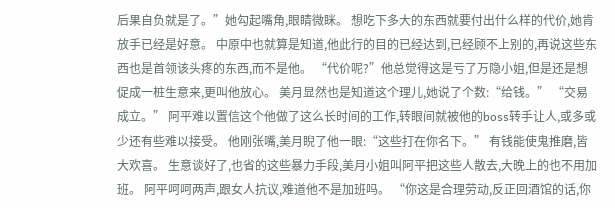后果自负就是了。”她勾起嘴角,眼睛微眯。 想吃下多大的东西就要付出什么样的代价,她肯放手已经是好意。 中原中也就算是知道,他此行的目的已经达到,已经顾不上别的,再说这些东西也是首领该头疼的东西,而不是他。 “代价呢?”他总觉得这是亏了万隐小姐,但是还是想促成一桩生意来,更叫他放心。 美月显然也是知道这个理儿,她说了个数:“给钱。” “交易成立。” 阿平难以置信这个他做了这么长时间的工作,转眼间就被他的boss转手让人,或多或少还有些难以接受。 他刚张嘴,美月睨了他一眼:“这些打在你名下。” 有钱能使鬼推磨,皆大欢喜。 生意谈好了,也省的这些暴力手段,美月小姐叫阿平把这些人散去,大晚上的也不用加班。 阿平呵呵两声,跟女人抗议,难道他不是加班吗。 “你这是合理劳动,反正回酒馆的话,你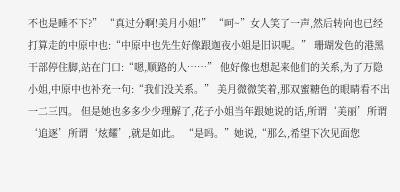不也是睡不下?” “真过分啊!美月小姐!” “呵~”女人笑了一声,然后转向也已经打算走的中原中也:“中原中也先生好像跟迦夜小姐是旧识呢。” 珊瑚发色的港黑干部停住脚,站在门口:“嗯,顺路的人……” 他好像也想起来他们的关系,为了万隐小姐,中原中也补充一句:“我们没关系。” 美月微微笑着,那双蜜糖色的眼睛看不出一二三四。 但是她也多多少少理解了,花子小姐当年跟她说的话,所谓‘美丽’所谓‘追逐’所谓‘炫耀’,就是如此。 “是吗。”她说,“那么,希望下次见面您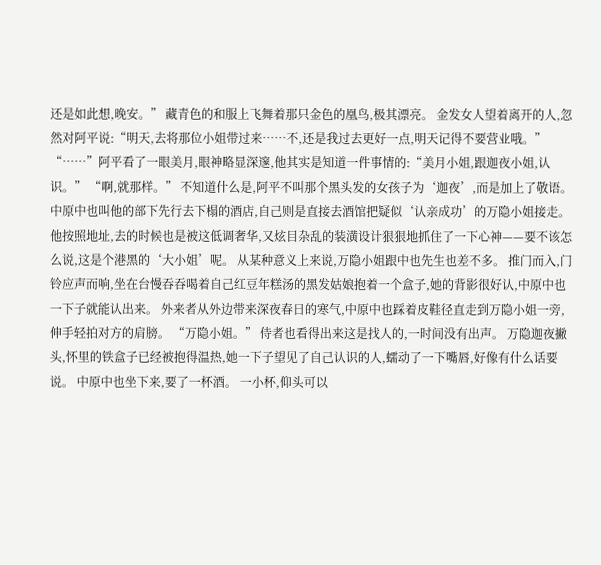还是如此想,晚安。” 藏青色的和服上飞舞着那只金色的凰鸟,极其漂亮。 金发女人望着离开的人,忽然对阿平说:“明天,去将那位小姐带过来……不,还是我过去更好一点,明天记得不要营业哦。” “……”阿平看了一眼美月,眼神略显深邃,他其实是知道一件事情的:“美月小姐,跟迦夜小姐,认识。” “啊,就那样。” 不知道什么是,阿平不叫那个黑头发的女孩子为‘迦夜’,而是加上了敬语。 中原中也叫他的部下先行去下榻的酒店,自己则是直接去酒馆把疑似‘认亲成功’的万隐小姐接走。 他按照地址,去的时候也是被这低调奢华,又炫目杂乱的装潢设计狠狠地抓住了一下心神——要不该怎么说,这是个港黑的‘大小姐’呢。 从某种意义上来说,万隐小姐跟中也先生也差不多。 推门而入,门铃应声而响,坐在台慢吞吞喝着自己红豆年糕汤的黑发姑娘抱着一个盒子,她的背影很好认,中原中也一下子就能认出来。 外来者从外边带来深夜春日的寒气,中原中也踩着皮鞋径直走到万隐小姐一旁,伸手轻拍对方的肩膀。 “万隐小姐。” 侍者也看得出来这是找人的,一时间没有出声。 万隐迦夜撇头,怀里的铁盒子已经被抱得温热,她一下子望见了自己认识的人,蠕动了一下嘴唇,好像有什么话要说。 中原中也坐下来,要了一杯酒。 一小杯,仰头可以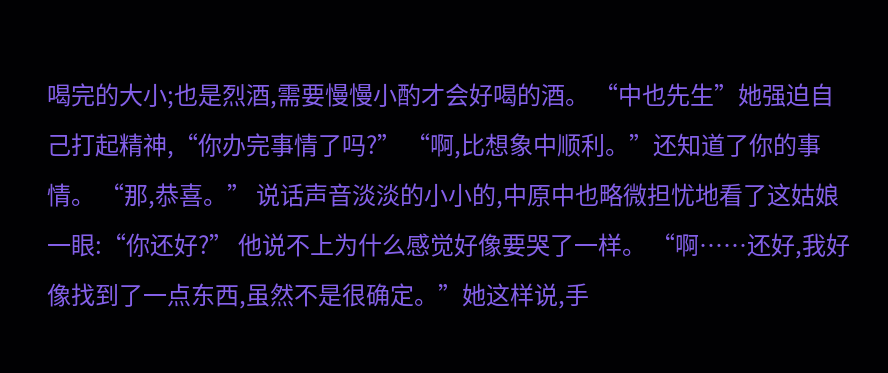喝完的大小;也是烈酒,需要慢慢小酌才会好喝的酒。 “中也先生”她强迫自己打起精神,“你办完事情了吗?” “啊,比想象中顺利。”还知道了你的事情。 “那,恭喜。” 说话声音淡淡的小小的,中原中也略微担忧地看了这姑娘一眼:“你还好?” 他说不上为什么感觉好像要哭了一样。 “啊……还好,我好像找到了一点东西,虽然不是很确定。”她这样说,手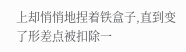上却悄悄地捏着铁盒子,直到变了形差点被扣除一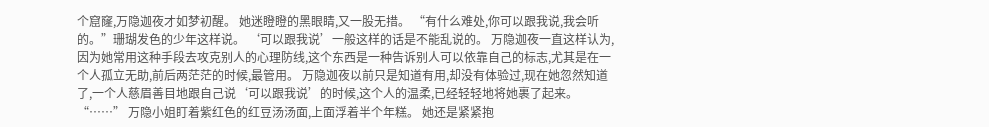个窟窿,万隐迦夜才如梦初醒。 她迷瞪瞪的黑眼睛,又一股无措。 “有什么难处,你可以跟我说,我会听的。”珊瑚发色的少年这样说。 ‘可以跟我说’一般这样的话是不能乱说的。 万隐迦夜一直这样认为,因为她常用这种手段去攻克别人的心理防线,这个东西是一种告诉别人可以依靠自己的标志,尤其是在一个人孤立无助,前后两茫茫的时候,最管用。 万隐迦夜以前只是知道有用,却没有体验过,现在她忽然知道了,一个人慈眉善目地跟自己说‘可以跟我说’的时候,这个人的温柔,已经轻轻地将她裹了起来。 “……” 万隐小姐盯着紫红色的红豆汤汤面,上面浮着半个年糕。 她还是紧紧抱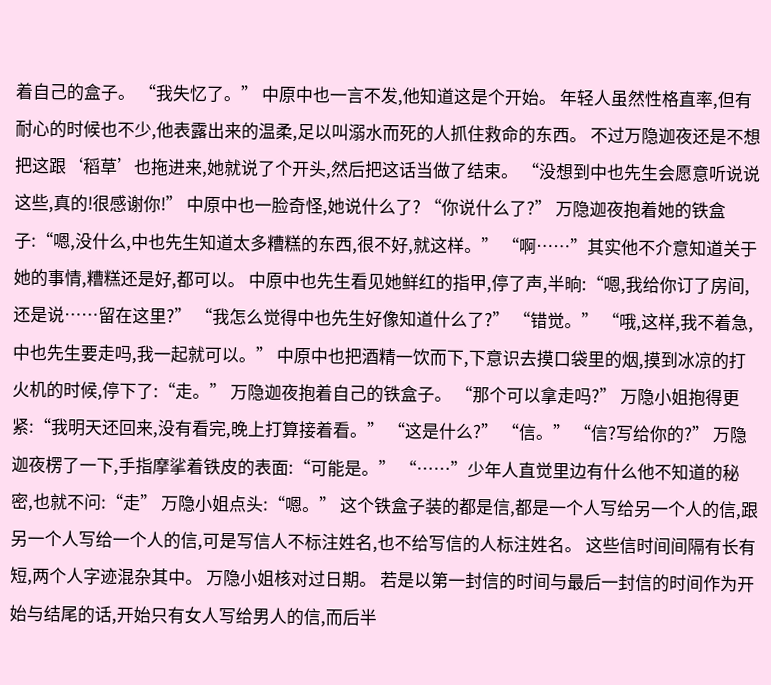着自己的盒子。 “我失忆了。” 中原中也一言不发,他知道这是个开始。 年轻人虽然性格直率,但有耐心的时候也不少,他表露出来的温柔,足以叫溺水而死的人抓住救命的东西。 不过万隐迦夜还是不想把这跟‘稻草’也拖进来,她就说了个开头,然后把这话当做了结束。 “没想到中也先生会愿意听说说这些,真的!很感谢你!” 中原中也一脸奇怪,她说什么了? “你说什么了?” 万隐迦夜抱着她的铁盒子:“嗯,没什么,中也先生知道太多糟糕的东西,很不好,就这样。” “啊……”其实他不介意知道关于她的事情,糟糕还是好,都可以。 中原中也先生看见她鲜红的指甲,停了声,半晌:“嗯,我给你订了房间,还是说……留在这里?” “我怎么觉得中也先生好像知道什么了?” “错觉。” “哦,这样,我不着急,中也先生要走吗,我一起就可以。” 中原中也把酒精一饮而下,下意识去摸口袋里的烟,摸到冰凉的打火机的时候,停下了:“走。” 万隐迦夜抱着自己的铁盒子。 “那个可以拿走吗?” 万隐小姐抱得更紧:“我明天还回来,没有看完,晚上打算接着看。” “这是什么?” “信。” “信?写给你的?” 万隐迦夜楞了一下,手指摩挲着铁皮的表面:“可能是。” “……”少年人直觉里边有什么他不知道的秘密,也就不问:“走” 万隐小姐点头:“嗯。” 这个铁盒子装的都是信,都是一个人写给另一个人的信,跟另一个人写给一个人的信,可是写信人不标注姓名,也不给写信的人标注姓名。 这些信时间间隔有长有短,两个人字迹混杂其中。 万隐小姐核对过日期。 若是以第一封信的时间与最后一封信的时间作为开始与结尾的话,开始只有女人写给男人的信,而后半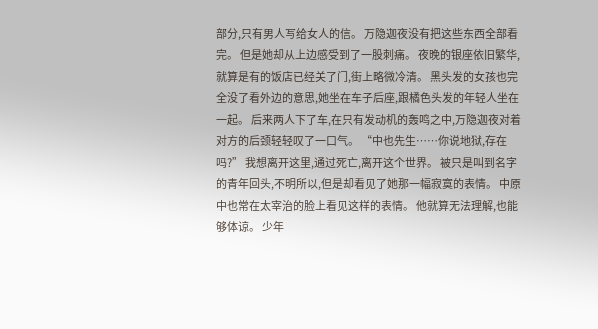部分,只有男人写给女人的信。 万隐迦夜没有把这些东西全部看完。 但是她却从上边感受到了一股刺痛。 夜晚的银座依旧繁华,就算是有的饭店已经关了门,街上略微冷清。 黑头发的女孩也完全没了看外边的意思,她坐在车子后座,跟橘色头发的年轻人坐在一起。 后来两人下了车,在只有发动机的轰鸣之中,万隐迦夜对着对方的后颈轻轻叹了一口气。 “中也先生……你说地狱,存在吗?” 我想离开这里,通过死亡,离开这个世界。 被只是叫到名字的青年回头,不明所以,但是却看见了她那一幅寂寞的表情。 中原中也常在太宰治的脸上看见这样的表情。 他就算无法理解,也能够体谅。 少年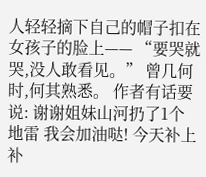人轻轻摘下自己的帽子扣在女孩子的脸上—— “要哭就哭,没人敢看见。” 曾几何时,何其熟悉。 作者有话要说: 谢谢姐妹山河扔了1个地雷 我会加油哒! 今天补上补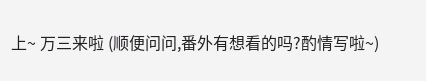上~ 万三来啦 (顺便问问,番外有想看的吗?酌情写啦~)